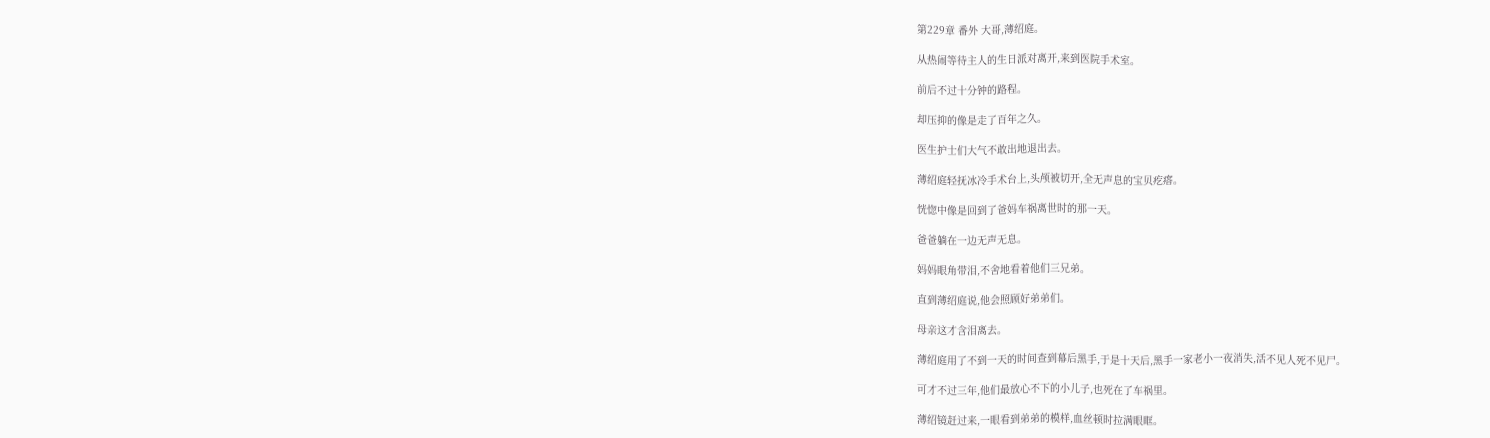第229章 番外 大哥,薄绍庭。

从热闹等待主人的生日派对离开,来到医院手术室。

前后不过十分钟的路程。

却压抑的像是走了百年之久。

医生护士们大气不敢出地退出去。

薄绍庭轻抚冰冷手术台上,头颅被切开,全无声息的宝贝疙瘩。

恍惚中像是回到了爸妈车祸离世时的那一天。

爸爸躺在一边无声无息。

妈妈眼角带泪,不舍地看着他们三兄弟。

直到薄绍庭说,他会照顾好弟弟们。

母亲这才含泪离去。

薄绍庭用了不到一天的时间查到幕后黑手,于是十天后,黑手一家老小一夜消失,活不见人死不见尸。

可才不过三年,他们最放心不下的小儿子,也死在了车祸里。

薄绍镜赶过来,一眼看到弟弟的模样,血丝顿时拉满眼眶。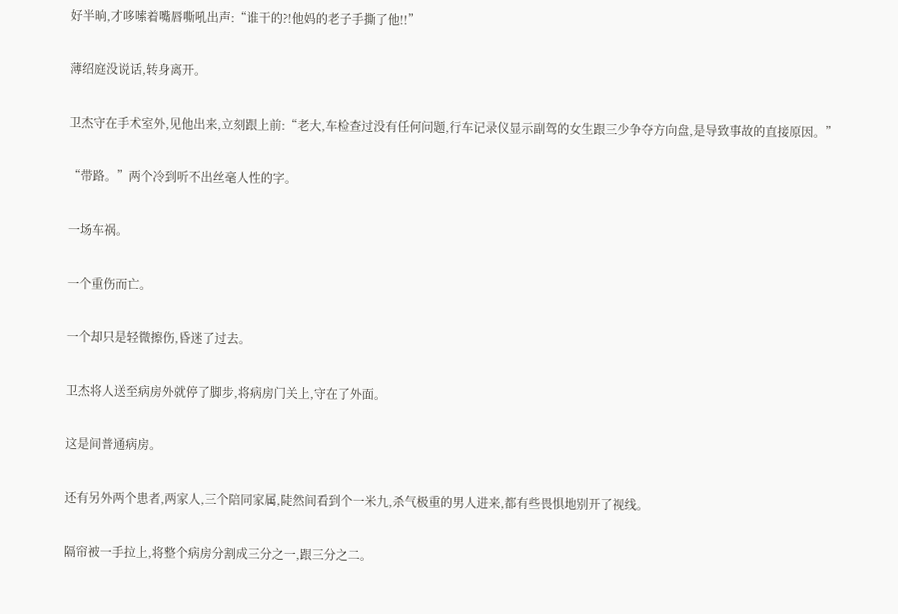好半晌,才哆嗦着嘴唇嘶吼出声:“谁干的?!他妈的老子手撕了他!!”

薄绍庭没说话,转身离开。

卫杰守在手术室外,见他出来,立刻跟上前:“老大,车检查过没有任何问题,行车记录仪显示副驾的女生跟三少争夺方向盘,是导致事故的直接原因。”

“带路。”两个冷到听不出丝毫人性的字。

一场车祸。

一个重伤而亡。

一个却只是轻微擦伤,昏迷了过去。

卫杰将人送至病房外就停了脚步,将病房门关上,守在了外面。

这是间普通病房。

还有另外两个患者,两家人,三个陪同家属,陡然间看到个一米九,杀气极重的男人进来,都有些畏惧地别开了视线。

隔帘被一手拉上,将整个病房分割成三分之一,跟三分之二。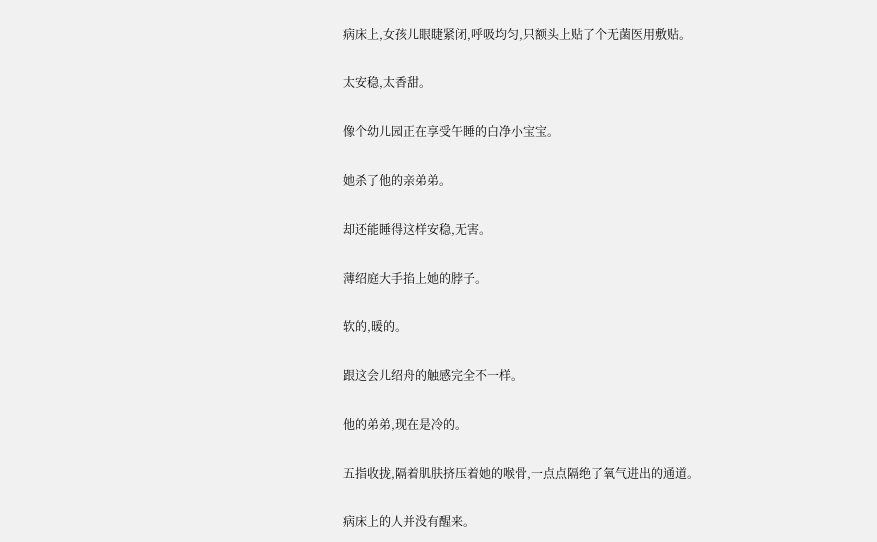病床上,女孩儿眼睫紧闭,呼吸均匀,只额头上贴了个无菌医用敷贴。

太安稳,太香甜。

像个幼儿园正在享受午睡的白净小宝宝。

她杀了他的亲弟弟。

却还能睡得这样安稳,无害。

薄绍庭大手掐上她的脖子。

软的,暖的。

跟这会儿绍舟的触感完全不一样。

他的弟弟,现在是冷的。

五指收拢,隔着肌肤挤压着她的喉骨,一点点隔绝了氧气进出的通道。

病床上的人并没有醒来。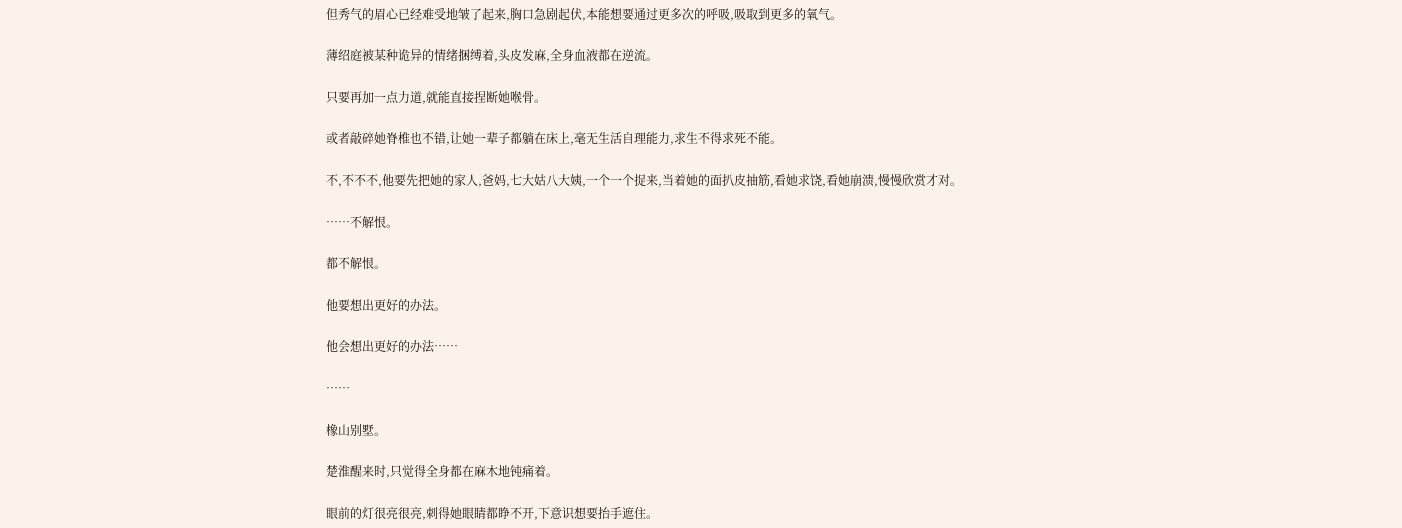但秀气的眉心已经难受地皱了起来,胸口急剧起伏,本能想要通过更多次的呼吸,吸取到更多的氧气。

薄绍庭被某种诡异的情绪捆缚着,头皮发麻,全身血液都在逆流。

只要再加一点力道,就能直接捏断她喉骨。

或者敲碎她脊椎也不错,让她一辈子都躺在床上,毫无生活自理能力,求生不得求死不能。

不,不不不,他要先把她的家人,爸妈,七大姑八大姨,一个一个捉来,当着她的面扒皮抽筋,看她求饶,看她崩溃,慢慢欣赏才对。

……不解恨。

都不解恨。

他要想出更好的办法。

他会想出更好的办法……

……

橡山别墅。

楚淮醒来时,只觉得全身都在麻木地钝痛着。

眼前的灯很亮很亮,刺得她眼睛都睁不开,下意识想要抬手遮住。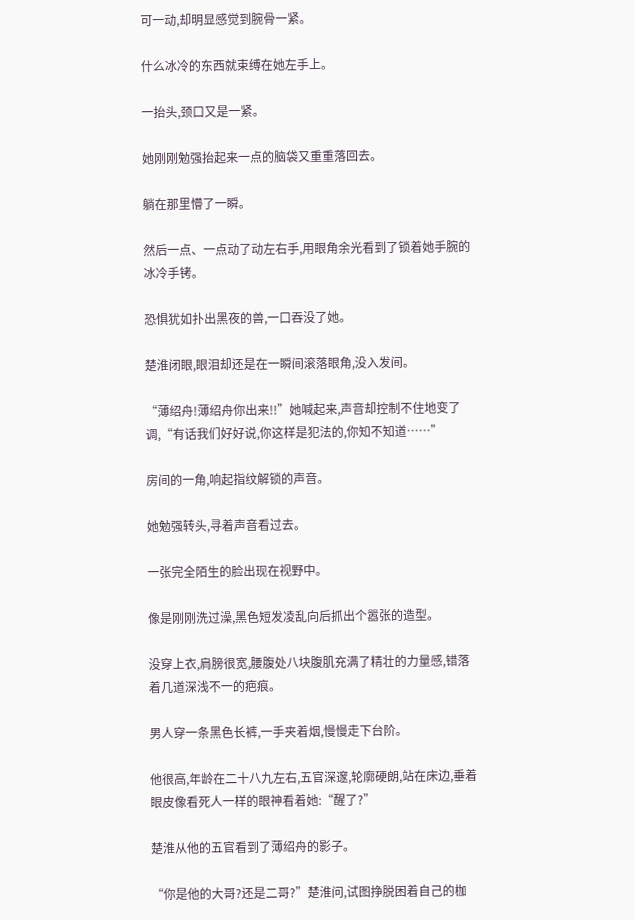可一动,却明显感觉到腕骨一紧。

什么冰冷的东西就束缚在她左手上。

一抬头,颈口又是一紧。

她刚刚勉强抬起来一点的脑袋又重重落回去。

躺在那里懵了一瞬。

然后一点、一点动了动左右手,用眼角余光看到了锁着她手腕的冰冷手铐。

恐惧犹如扑出黑夜的兽,一口吞没了她。

楚淮闭眼,眼泪却还是在一瞬间滚落眼角,没入发间。

“薄绍舟!薄绍舟你出来!!”她喊起来,声音却控制不住地变了调,“有话我们好好说,你这样是犯法的,你知不知道……”

房间的一角,响起指纹解锁的声音。

她勉强转头,寻着声音看过去。

一张完全陌生的脸出现在视野中。

像是刚刚洗过澡,黑色短发凌乱向后抓出个嚣张的造型。

没穿上衣,肩膀很宽,腰腹处八块腹肌充满了精壮的力量感,错落着几道深浅不一的疤痕。

男人穿一条黑色长裤,一手夹着烟,慢慢走下台阶。

他很高,年龄在二十八九左右,五官深邃,轮廓硬朗,站在床边,垂着眼皮像看死人一样的眼神看着她:“醒了?”

楚淮从他的五官看到了薄绍舟的影子。

“你是他的大哥?还是二哥?”楚淮问,试图挣脱困着自己的枷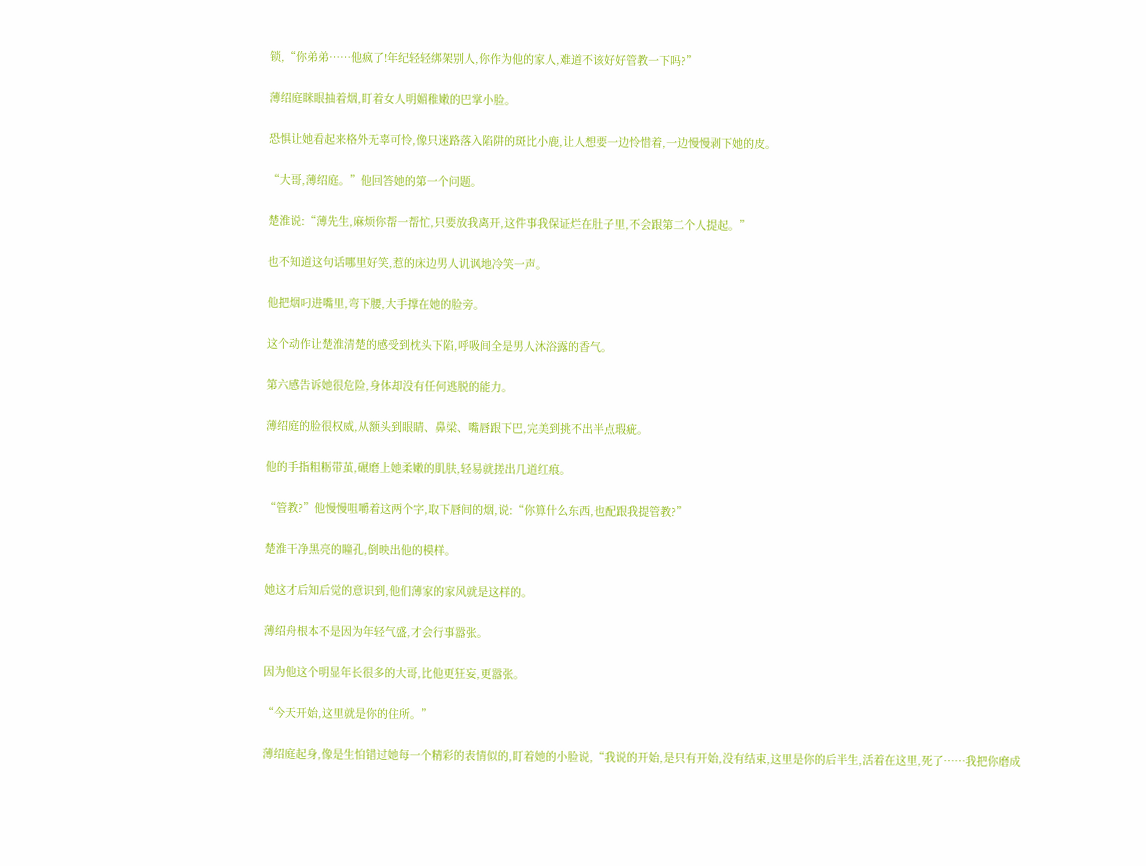锁,“你弟弟……他疯了!年纪轻轻绑架别人,你作为他的家人,难道不该好好管教一下吗?”

薄绍庭眯眼抽着烟,盯着女人明媚稚嫩的巴掌小脸。

恐惧让她看起来格外无辜可怜,像只迷路落入陷阱的斑比小鹿,让人想要一边怜惜着,一边慢慢剥下她的皮。

“大哥,薄绍庭。”他回答她的第一个问题。

楚淮说:“薄先生,麻烦你帮一帮忙,只要放我离开,这件事我保证烂在肚子里,不会跟第二个人提起。”

也不知道这句话哪里好笑,惹的床边男人讥讽地冷笑一声。

他把烟叼进嘴里,弯下腰,大手撑在她的脸旁。

这个动作让楚淮清楚的感受到枕头下陷,呼吸间全是男人沐浴露的香气。

第六感告诉她很危险,身体却没有任何逃脱的能力。

薄绍庭的脸很权威,从额头到眼睛、鼻梁、嘴唇跟下巴,完美到挑不出半点瑕疵。

他的手指粗粝带茧,碾磨上她柔嫩的肌肤,轻易就搓出几道红痕。

“管教?”他慢慢咀嚼着这两个字,取下唇间的烟,说:“你算什么东西,也配跟我提管教?”

楚淮干净黑亮的瞳孔,倒映出他的模样。

她这才后知后觉的意识到,他们薄家的家风就是这样的。

薄绍舟根本不是因为年轻气盛,才会行事嚣张。

因为他这个明显年长很多的大哥,比他更狂妄,更嚣张。

“今天开始,这里就是你的住所。”

薄绍庭起身,像是生怕错过她每一个精彩的表情似的,盯着她的小脸说,“我说的开始,是只有开始,没有结束,这里是你的后半生,活着在这里,死了……我把你磨成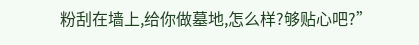粉刮在墙上,给你做墓地,怎么样?够贴心吧?”